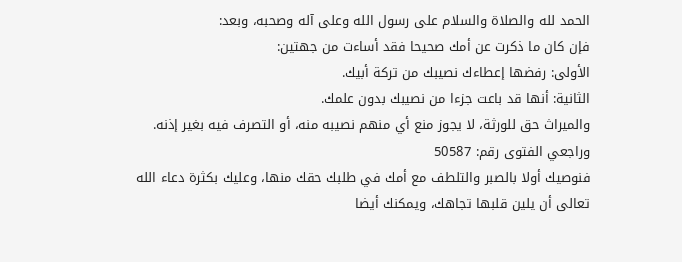الحمد لله والصلاة والسلام على رسول الله وعلى آله وصحبه، وبعد:
فإن كان ما ذكرت عن أمك صحيحا فقد أساءت من جهتين:
الأولى: رفضها إعطاءك نصيبك من تركة أبيك.
الثانية: أنها قد باعت جزءا من نصيبك بدون علمك.
والميراث حق للورثة، لا يجوز منع أي منهم نصيبه منه، أو التصرف فيه بغير إذنه. وراجعي الفتوى رقم: 50587
فنوصيك أولا بالصبر والتلطف مع أمك في طلبك حقك منها، وعليك بكثرة دعاء الله تعالى أن يلين قلبها تجاهك، ويمكنك أيضا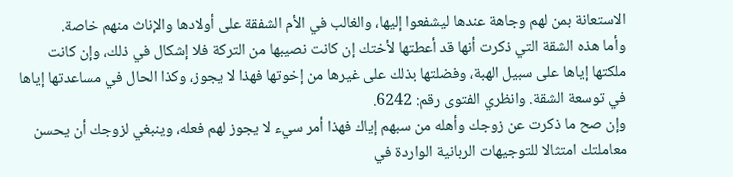الاستعانة بمن لهم وجاهة عندها ليشفعوا إليها، والغالب في الأم الشفقة على أولادها والإناث منهم خاصة.
وأما هذه الشقة التي ذكرت أنها قد أعطتها لأختك إن كانت نصيبها من التركة فلا إشكال في ذلك، وإن كانت ملكتها إياها على سبيل الهبة، وفضلتها بذلك على غيرها من إخوتها فهذا لا يجوز، وكذا الحال في مساعدتها إياها في توسعة الشقة. وانظري الفتوى رقم: 6242.
وإن صح ما ذكرت عن زوجك وأهله من سبهم إياك فهذا أمر سيء لا يجوز لهم فعله، وينبغي لزوجك أن يحسن معاملتك امتثالا للتوجيهات الربانية الواردة في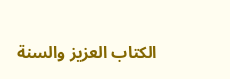الكتاب العزيز والسنة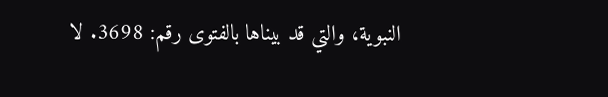النبوية، والتي قد بيناها بالفتوى رقم: 3698. لا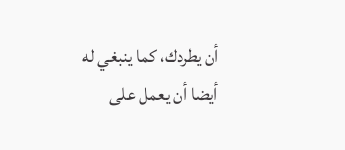أن يطردك، كما ينبغي له أيضا أن يعمل على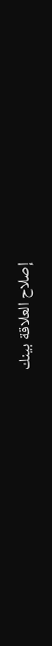إصلاح العلاقة بينك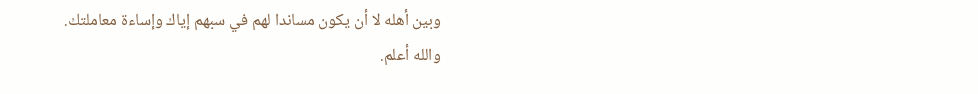وبين أهله لا أن يكون مساندا لهم في سبهم إياك وإساءة معاملتك.
والله أعلم.